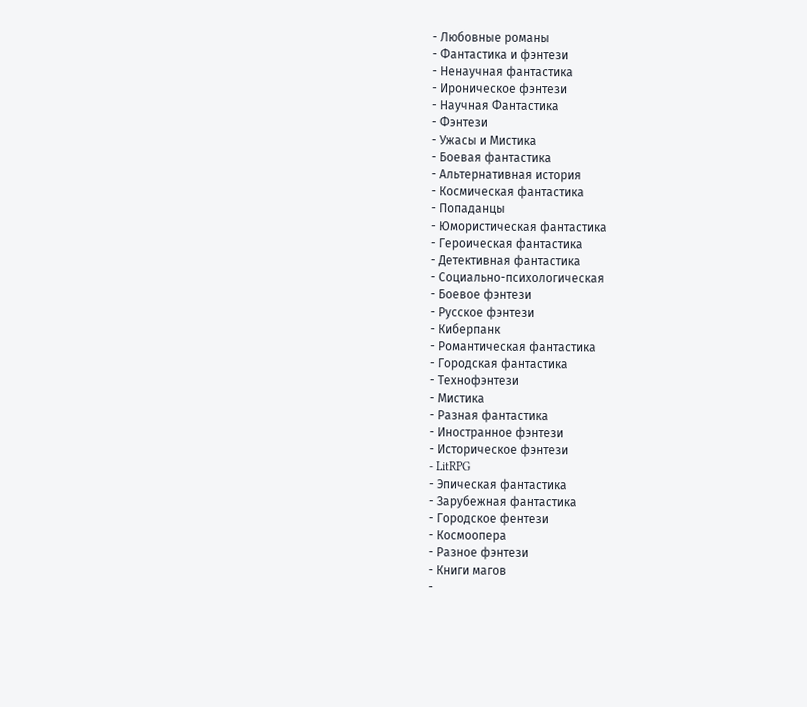- Любовные романы
- Фантастика и фэнтези
- Ненаучная фантастика
- Ироническое фэнтези
- Научная Фантастика
- Фэнтези
- Ужасы и Мистика
- Боевая фантастика
- Альтернативная история
- Космическая фантастика
- Попаданцы
- Юмористическая фантастика
- Героическая фантастика
- Детективная фантастика
- Социально-психологическая
- Боевое фэнтези
- Русское фэнтези
- Киберпанк
- Романтическая фантастика
- Городская фантастика
- Технофэнтези
- Мистика
- Разная фантастика
- Иностранное фэнтези
- Историческое фэнтези
- LitRPG
- Эпическая фантастика
- Зарубежная фантастика
- Городское фентези
- Космоопера
- Разное фэнтези
- Книги магов
-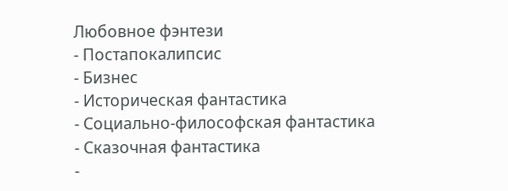Любовное фэнтези
- Постапокалипсис
- Бизнес
- Историческая фантастика
- Социально-философская фантастика
- Сказочная фантастика
-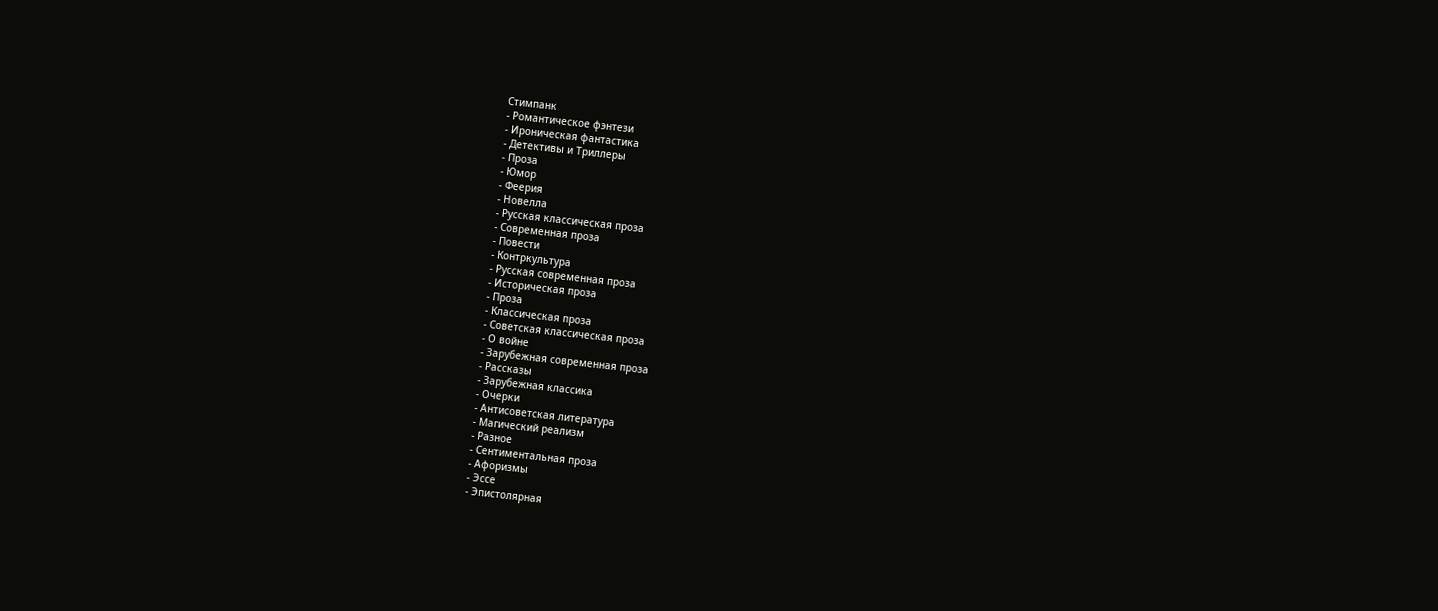Стимпанк
- Романтическое фэнтези
- Ироническая фантастика
- Детективы и Триллеры
- Проза
- Юмор
- Феерия
- Новелла
- Русская классическая проза
- Современная проза
- Повести
- Контркультура
- Русская современная проза
- Историческая проза
- Проза
- Классическая проза
- Советская классическая проза
- О войне
- Зарубежная современная проза
- Рассказы
- Зарубежная классика
- Очерки
- Антисоветская литература
- Магический реализм
- Разное
- Сентиментальная проза
- Афоризмы
- Эссе
- Эпистолярная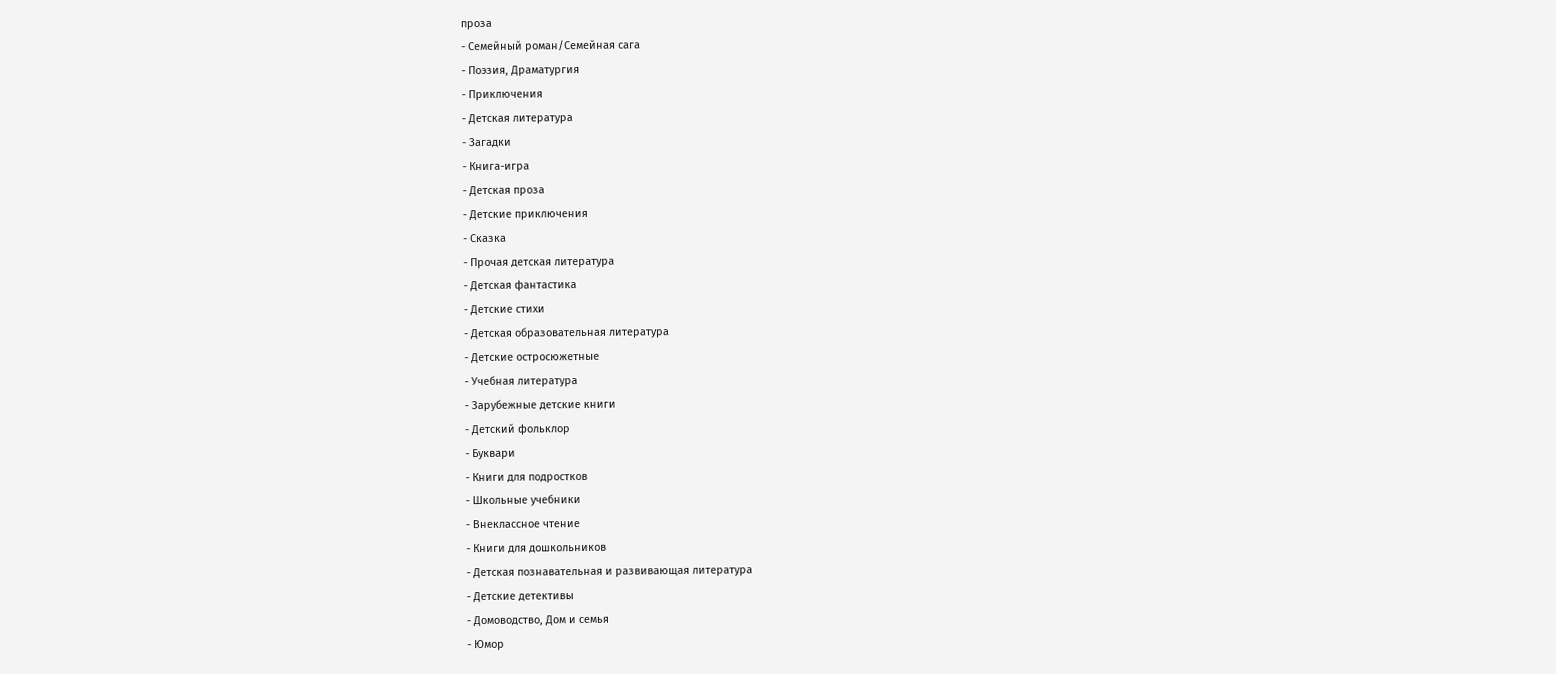проза
- Семейный роман/Семейная сага
- Поэзия, Драматургия
- Приключения
- Детская литература
- Загадки
- Книга-игра
- Детская проза
- Детские приключения
- Сказка
- Прочая детская литература
- Детская фантастика
- Детские стихи
- Детская образовательная литература
- Детские остросюжетные
- Учебная литература
- Зарубежные детские книги
- Детский фольклор
- Буквари
- Книги для подростков
- Школьные учебники
- Внеклассное чтение
- Книги для дошкольников
- Детская познавательная и развивающая литература
- Детские детективы
- Домоводство, Дом и семья
- Юмор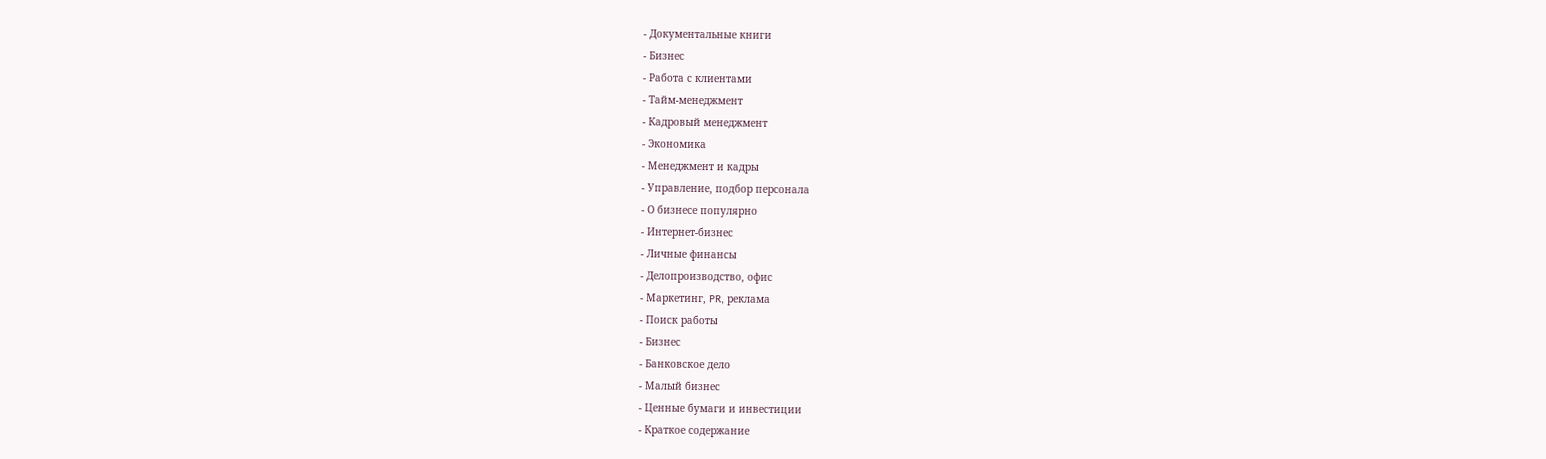- Документальные книги
- Бизнес
- Работа с клиентами
- Тайм-менеджмент
- Кадровый менеджмент
- Экономика
- Менеджмент и кадры
- Управление, подбор персонала
- О бизнесе популярно
- Интернет-бизнес
- Личные финансы
- Делопроизводство, офис
- Маркетинг, PR, реклама
- Поиск работы
- Бизнес
- Банковское дело
- Малый бизнес
- Ценные бумаги и инвестиции
- Краткое содержание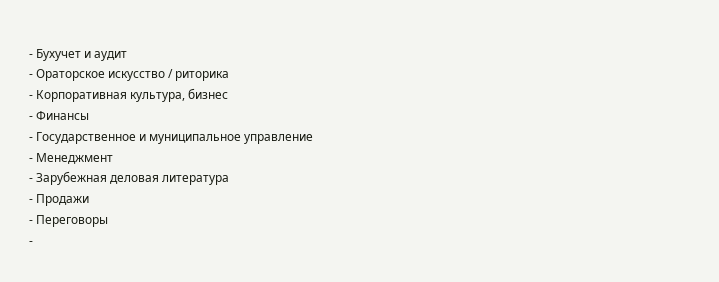- Бухучет и аудит
- Ораторское искусство / риторика
- Корпоративная культура, бизнес
- Финансы
- Государственное и муниципальное управление
- Менеджмент
- Зарубежная деловая литература
- Продажи
- Переговоры
-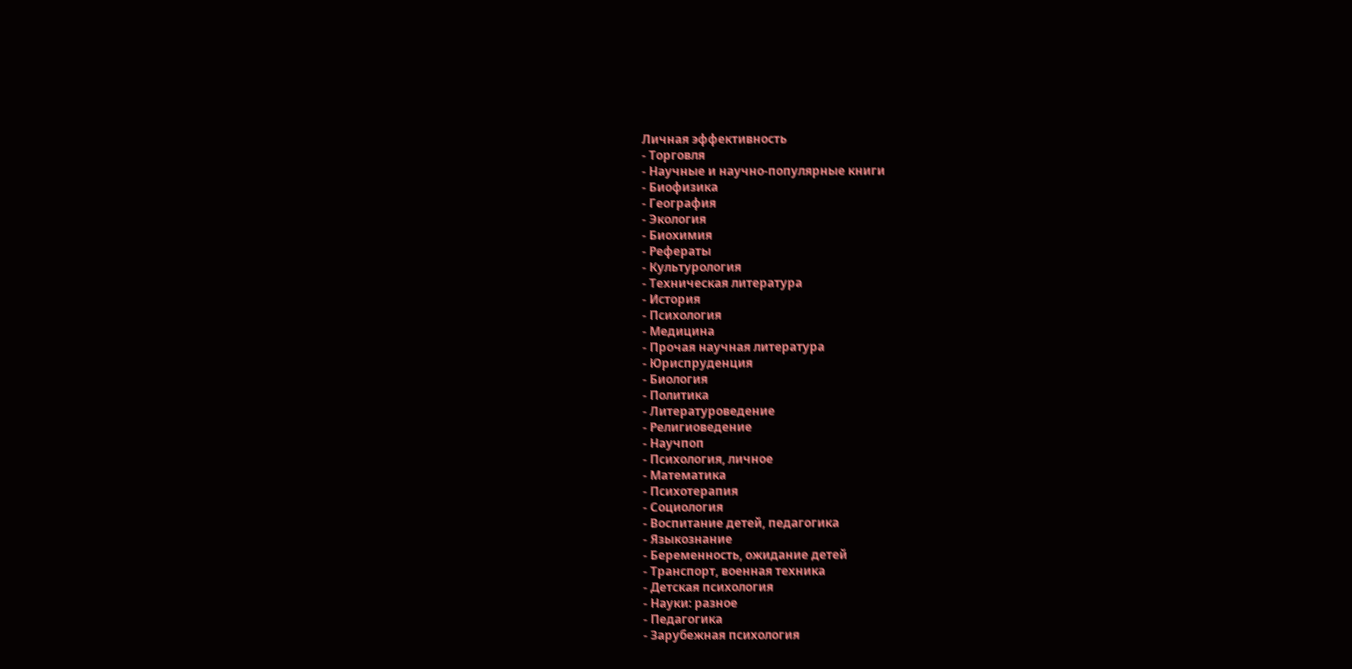Личная эффективность
- Торговля
- Научные и научно-популярные книги
- Биофизика
- География
- Экология
- Биохимия
- Рефераты
- Культурология
- Техническая литература
- История
- Психология
- Медицина
- Прочая научная литература
- Юриспруденция
- Биология
- Политика
- Литературоведение
- Религиоведение
- Научпоп
- Психология, личное
- Математика
- Психотерапия
- Социология
- Воспитание детей, педагогика
- Языкознание
- Беременность, ожидание детей
- Транспорт, военная техника
- Детская психология
- Науки: разное
- Педагогика
- Зарубежная психология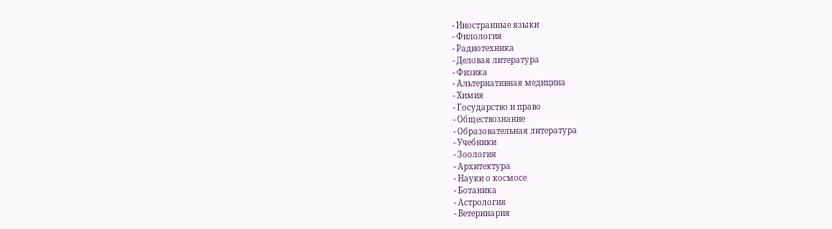- Иностранные языки
- Филология
- Радиотехника
- Деловая литература
- Физика
- Альтернативная медицина
- Химия
- Государство и право
- Обществознание
- Образовательная литература
- Учебники
- Зоология
- Архитектура
- Науки о космосе
- Ботаника
- Астрология
- Ветеринария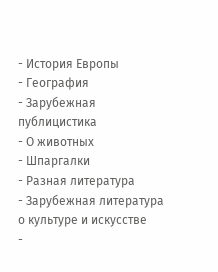- История Европы
- География
- Зарубежная публицистика
- О животных
- Шпаргалки
- Разная литература
- Зарубежная литература о культуре и искусстве
-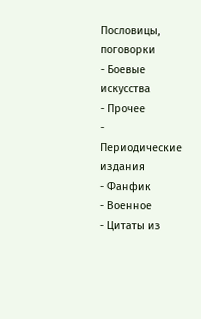Пословицы, поговорки
- Боевые искусства
- Прочее
- Периодические издания
- Фанфик
- Военное
- Цитаты из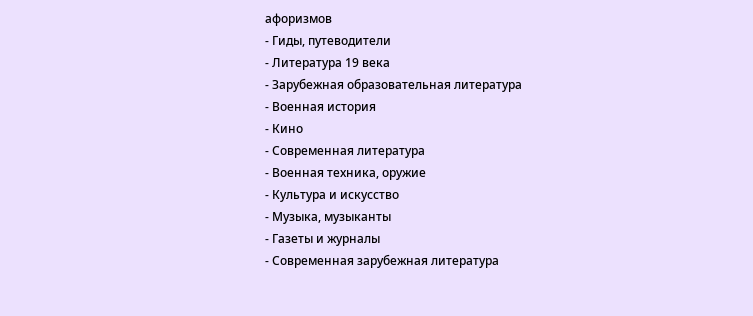афоризмов
- Гиды, путеводители
- Литература 19 века
- Зарубежная образовательная литература
- Военная история
- Кино
- Современная литература
- Военная техника, оружие
- Культура и искусство
- Музыка, музыканты
- Газеты и журналы
- Современная зарубежная литература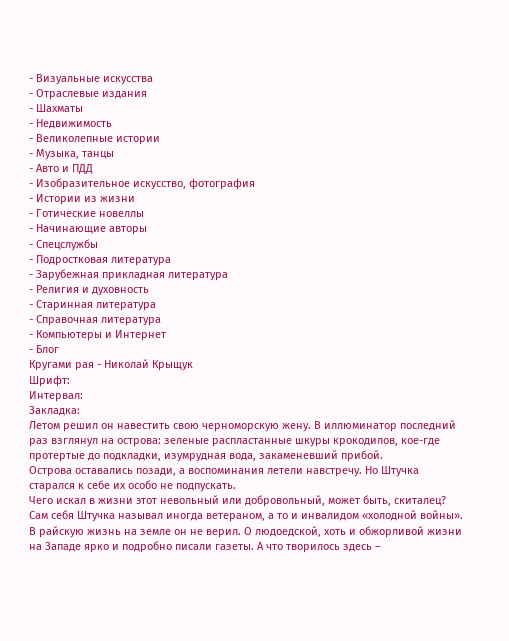- Визуальные искусства
- Отраслевые издания
- Шахматы
- Недвижимость
- Великолепные истории
- Музыка, танцы
- Авто и ПДД
- Изобразительное искусство, фотография
- Истории из жизни
- Готические новеллы
- Начинающие авторы
- Спецслужбы
- Подростковая литература
- Зарубежная прикладная литература
- Религия и духовность
- Старинная литература
- Справочная литература
- Компьютеры и Интернет
- Блог
Кругами рая - Николай Крыщук
Шрифт:
Интервал:
Закладка:
Летом решил он навестить свою черноморскую жену. В иллюминатор последний раз взглянул на острова: зеленые распластанные шкуры крокодилов, кое-где протертые до подкладки, изумрудная вода, закаменевший прибой.
Острова оставались позади, а воспоминания летели навстречу. Но Штучка старался к себе их особо не подпускать.
Чего искал в жизни этот невольный или добровольный, может быть, скиталец?
Сам себя Штучка называл иногда ветераном, а то и инвалидом «холодной войны». В райскую жизнь на земле он не верил. О людоедской, хоть и обжорливой жизни на Западе ярко и подробно писали газеты. А что творилось здесь –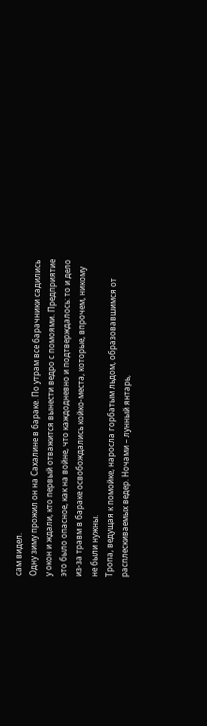сам видел.
Одну зиму прожил он на Сахалине в бараке. По утрам все барачники садились у окон и ждали, кто первый отважится вынести ведро с помоями. Предприятие это было опасное, как на войне, что каждодневно и подтверждалось: то и дело из-за травм в бараке освобождались койко-места, которые, впрочем, никому не были нужны.
Тропа, ведущая к помойке, наросла горбатым льдом, образовавшимся от расплескиваемых ведер. Ночами – лунный янтарь,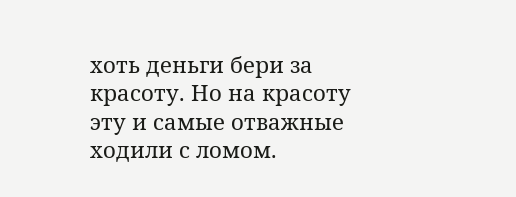хоть деньги бери за красоту. Но на красоту эту и самые отважные ходили с ломом.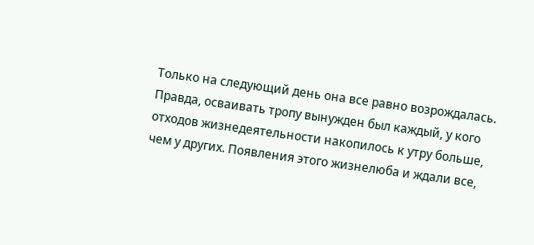Только на следующий день она все равно возрождалась.
Правда, осваивать тропу вынужден был каждый, у кого отходов жизнедеятельности накопилось к утру больше, чем у других. Появления этого жизнелюба и ждали все,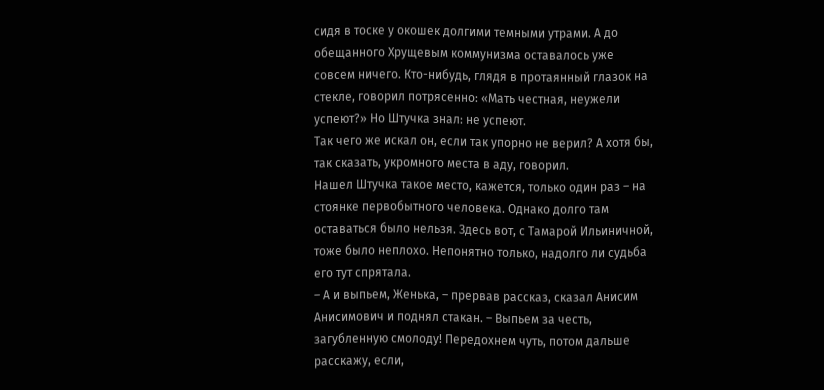сидя в тоске у окошек долгими темными утрами. А до обещанного Хрущевым коммунизма оставалось уже совсем ничего. Кто-нибудь, глядя в протаянный глазок на стекле, говорил потрясенно: «Мать честная, неужели успеют?» Но Штучка знал: не успеют.
Так чего же искал он, если так упорно не верил? А хотя бы, так сказать, укромного места в аду, говорил.
Нашел Штучка такое место, кажется, только один раз – на стоянке первобытного человека. Однако долго там оставаться было нельзя. Здесь вот, с Тамарой Ильиничной, тоже было неплохо. Непонятно только, надолго ли судьба его тут спрятала.
– А и выпьем, Женька, – прервав рассказ, сказал Анисим Анисимович и поднял стакан. – Выпьем за честь, загубленную смолоду! Передохнем чуть, потом дальше расскажу, если,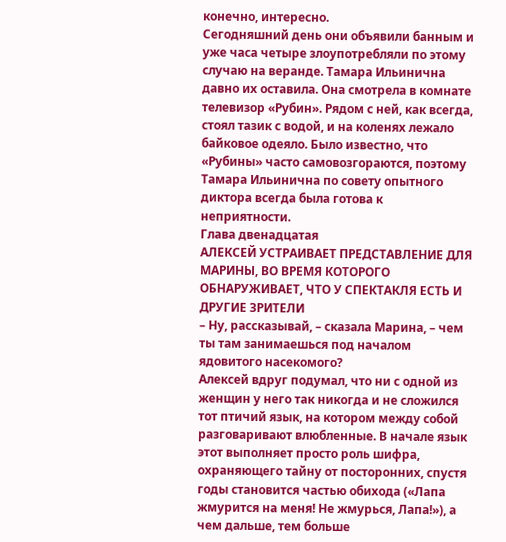конечно, интересно.
Сегодняшний день они объявили банным и уже часа четыре злоупотребляли по этому случаю на веранде. Тамара Ильинична давно их оставила. Она смотрела в комнате телевизор «Рубин». Рядом с ней, как всегда, стоял тазик с водой, и на коленях лежало байковое одеяло. Было известно, что «Рубины» часто самовозгораются, поэтому Тамара Ильинична по совету опытного диктора всегда была готова к неприятности.
Глава двенадцатая
АЛЕКСЕЙ УСТРАИВАЕТ ПРЕДСТАВЛЕНИЕ ДЛЯ МАРИНЫ, ВО ВРЕМЯ КОТОРОГО ОБНАРУЖИВАЕТ, ЧТО У СПЕКТАКЛЯ ЕСТЬ И ДРУГИЕ ЗРИТЕЛИ
– Ну, рассказывай, – сказала Марина, – чем ты там занимаешься под началом ядовитого насекомого?
Алексей вдруг подумал, что ни с одной из женщин у него так никогда и не сложился тот птичий язык, на котором между собой разговаривают влюбленные. В начале язык этот выполняет просто роль шифра, охраняющего тайну от посторонних, спустя годы становится частью обихода («Лапа жмурится на меня! Не жмурься, Лапа!»), а чем дальше, тем больше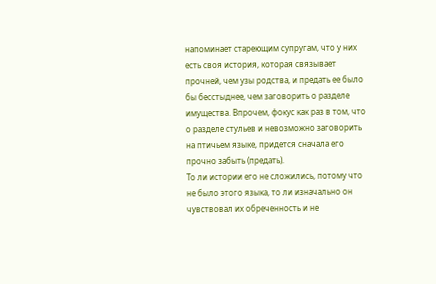напоминает стареющим супругам, что у них есть своя история, которая связывает прочней, чем узы родства, и предать ее было бы бесстыднее, чем заговорить о разделе имущества. Впрочем, фокус как раз в том, что о разделе стульев и невозможно заговорить на птичьем языке, придется сначала его прочно забыть (предать).
То ли истории его не сложились, потому что не было этого языка, то ли изначально он чувствовал их обреченность и не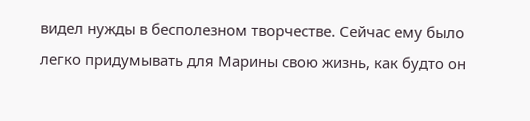видел нужды в бесполезном творчестве. Сейчас ему было легко придумывать для Марины свою жизнь, как будто он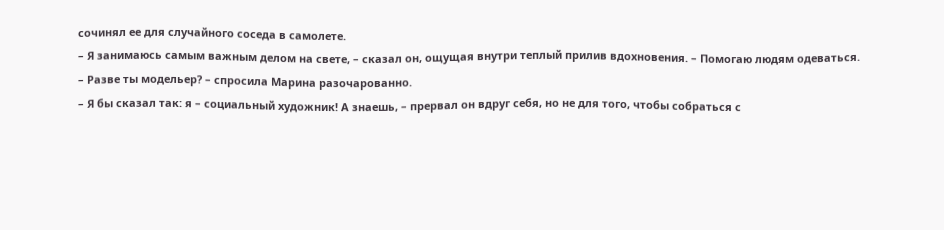сочинял ее для случайного соседа в самолете.
– Я занимаюсь самым важным делом на свете, – сказал он, ощущая внутри теплый прилив вдохновения. – Помогаю людям одеваться.
– Разве ты модельер? – спросила Марина разочарованно.
– Я бы сказал так: я – социальный художник! А знаешь, – прервал он вдруг себя, но не для того, чтобы собраться с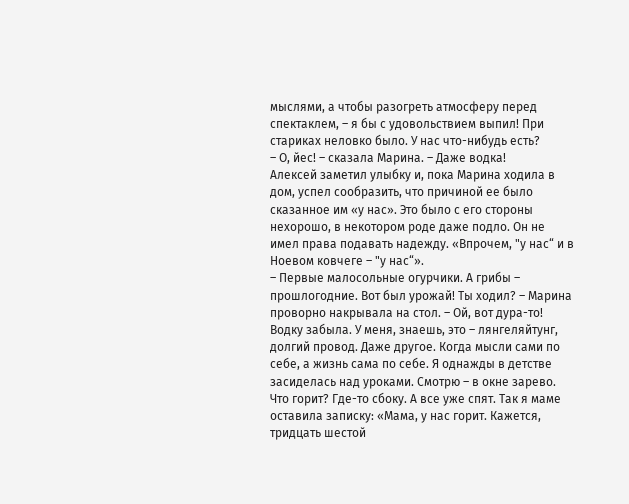мыслями, а чтобы разогреть атмосферу перед спектаклем, – я бы с удовольствием выпил! При стариках неловко было. У нас что-нибудь есть?
– О, йес! – сказала Марина. – Даже водка!
Алексей заметил улыбку и, пока Марина ходила в дом, успел сообразить, что причиной ее было сказанное им «у нас». Это было с его стороны нехорошо, в некотором роде даже подло. Он не имел права подавать надежду. «Впрочем, "у нас“ и в Ноевом ковчеге – "у нас“».
– Первые малосольные огурчики. А грибы – прошлогодние. Вот был урожай! Ты ходил? – Марина проворно накрывала на стол. – Ой, вот дура-то! Водку забыла. У меня, знаешь, это – лянгеляйтунг, долгий провод. Даже другое. Когда мысли сами по себе, а жизнь сама по себе. Я однажды в детстве засиделась над уроками. Смотрю – в окне зарево. Что горит? Где-то сбоку. А все уже спят. Так я маме оставила записку: «Мама, у нас горит. Кажется, тридцать шестой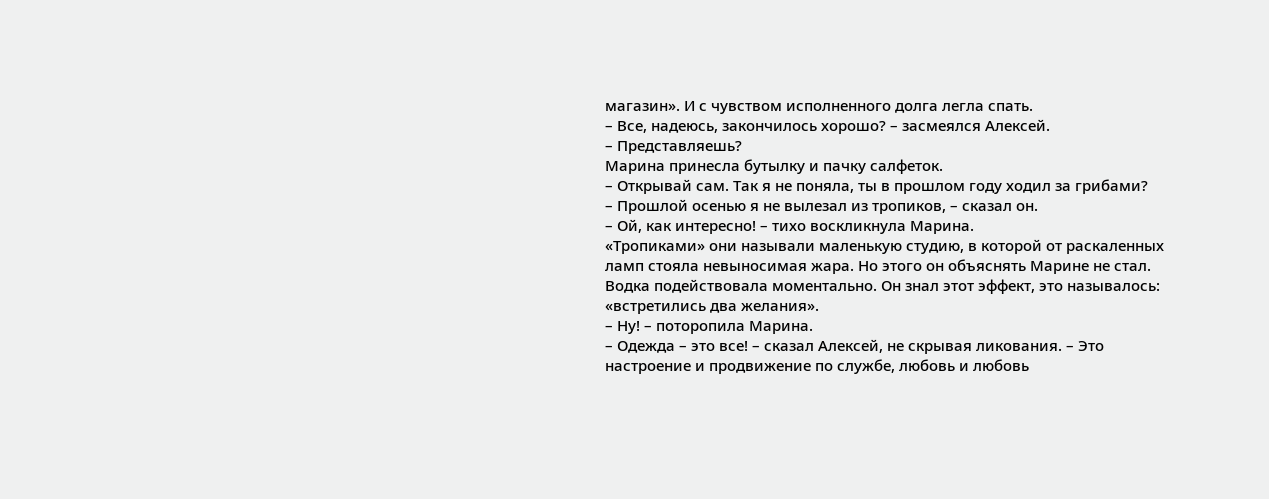магазин». И с чувством исполненного долга легла спать.
– Все, надеюсь, закончилось хорошо? – засмеялся Алексей.
– Представляешь?
Марина принесла бутылку и пачку салфеток.
– Открывай сам. Так я не поняла, ты в прошлом году ходил за грибами?
– Прошлой осенью я не вылезал из тропиков, – сказал он.
– Ой, как интересно! – тихо воскликнула Марина.
«Тропиками» они называли маленькую студию, в которой от раскаленных ламп стояла невыносимая жара. Но этого он объяснять Марине не стал.
Водка подействовала моментально. Он знал этот эффект, это называлось: «встретились два желания».
– Ну! – поторопила Марина.
– Одежда – это все! – сказал Алексей, не скрывая ликования. – Это настроение и продвижение по службе, любовь и любовь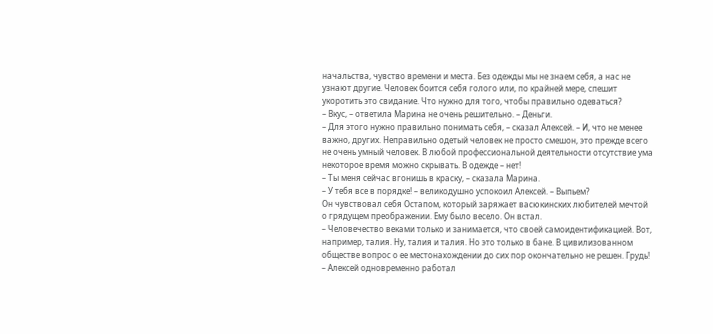начальства, чувство времени и места. Без одежды мы не знаем себя, а нас не узнают другие. Человек боится себя голого или, по крайней мере, спешит укоротить это свидание. Что нужно для того, чтобы правильно одеваться?
– Вкус, – ответила Марина не очень решительно. – Деньги.
– Для этого нужно правильно понимать себя, – сказал Алексей. – И, что не менее важно, других. Неправильно одетый человек не просто смешон, это прежде всего не очень умный человек. В любой профессиональной деятельности отсутствие ума некоторое время можно скрывать. В одежде – нет!
– Ты меня сейчас вгонишь в краску, – сказала Марина.
– У тебя все в порядке! – великодушно успокоил Алексей. – Выпьем?
Он чувствовал себя Остапом, который заряжает васюкинских любителей мечтой о грядущем преображении. Ему было весело. Он встал.
– Человечество веками только и занимается, что своей самоидентификацией. Вот, например, талия. Ну, талия и талия. Но это только в бане. В цивилизованном обществе вопрос о ее местонахождении до сих пор окончательно не решен. Грудь! – Алексей одновременно работал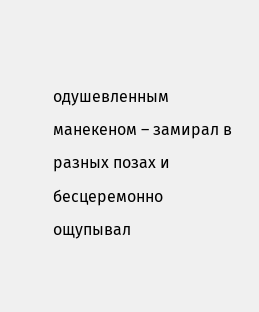одушевленным манекеном – замирал в разных позах и бесцеремонно ощупывал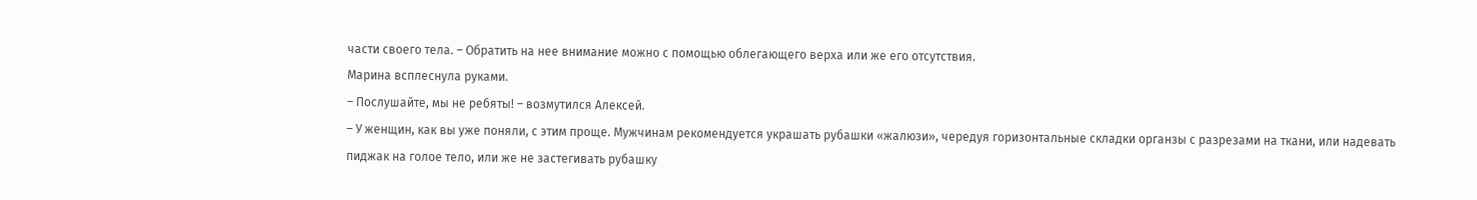части своего тела. – Обратить на нее внимание можно с помощью облегающего верха или же его отсутствия.
Марина всплеснула руками.
– Послушайте, мы не ребяты! – возмутился Алексей.
– У женщин, как вы уже поняли, с этим проще. Мужчинам рекомендуется украшать рубашки «жалюзи», чередуя горизонтальные складки органзы с разрезами на ткани, или надевать пиджак на голое тело, или же не застегивать рубашку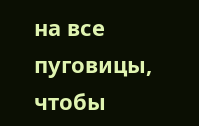на все пуговицы, чтобы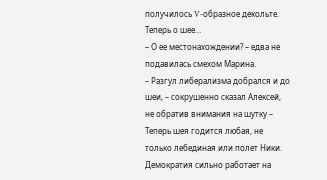получилось V-образное декольте. Теперь о шее…
– О ее местонахождении? – едва не подавилась смехом Марина.
– Разгул либерализма добрался и до шеи, – сокрушенно сказал Алексей, не обратив внимания на шутку – Теперь шея годится любая, не только лебединая или полет Ники. Демократия сильно работает на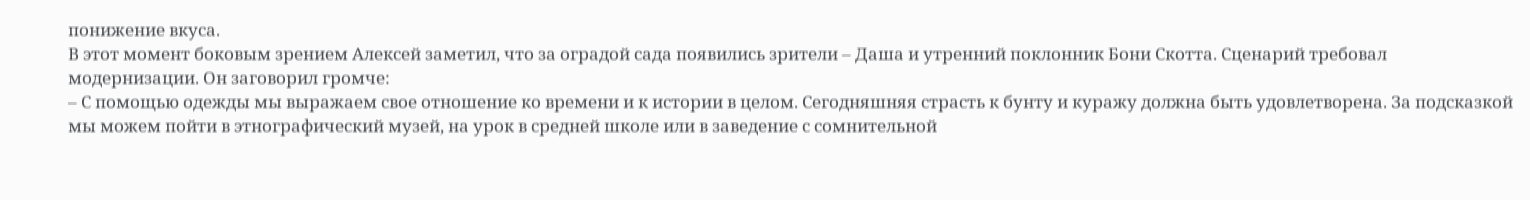понижение вкуса.
В этот момент боковым зрением Алексей заметил, что за оградой сада появились зрители – Даша и утренний поклонник Бони Скотта. Сценарий требовал модернизации. Он заговорил громче:
– С помощью одежды мы выражаем свое отношение ко времени и к истории в целом. Сегодняшняя страсть к бунту и куражу должна быть удовлетворена. За подсказкой мы можем пойти в этнографический музей, на урок в средней школе или в заведение с сомнительной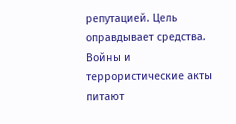репутацией. Цель оправдывает средства. Войны и террористические акты питают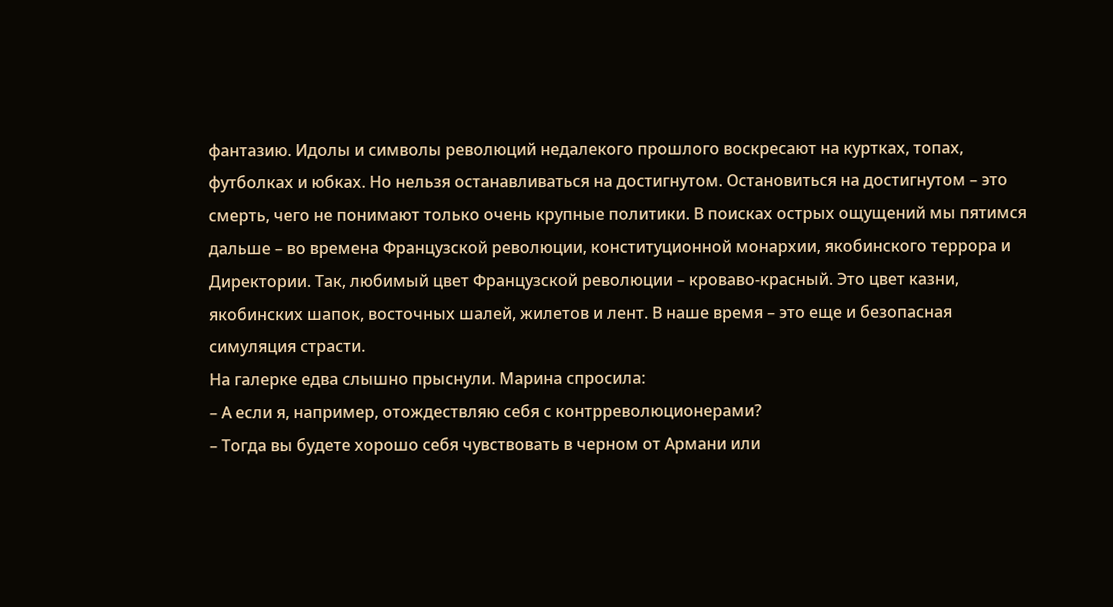фантазию. Идолы и символы революций недалекого прошлого воскресают на куртках, топах, футболках и юбках. Но нельзя останавливаться на достигнутом. Остановиться на достигнутом – это смерть, чего не понимают только очень крупные политики. В поисках острых ощущений мы пятимся дальше – во времена Французской революции, конституционной монархии, якобинского террора и Директории. Так, любимый цвет Французской революции – кроваво-красный. Это цвет казни, якобинских шапок, восточных шалей, жилетов и лент. В наше время – это еще и безопасная симуляция страсти.
На галерке едва слышно прыснули. Марина спросила:
– А если я, например, отождествляю себя с контрреволюционерами?
– Тогда вы будете хорошо себя чувствовать в черном от Армани или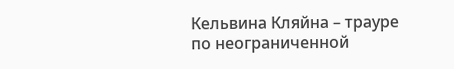Кельвина Кляйна – трауре по неограниченной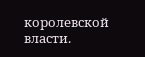королевской власти.